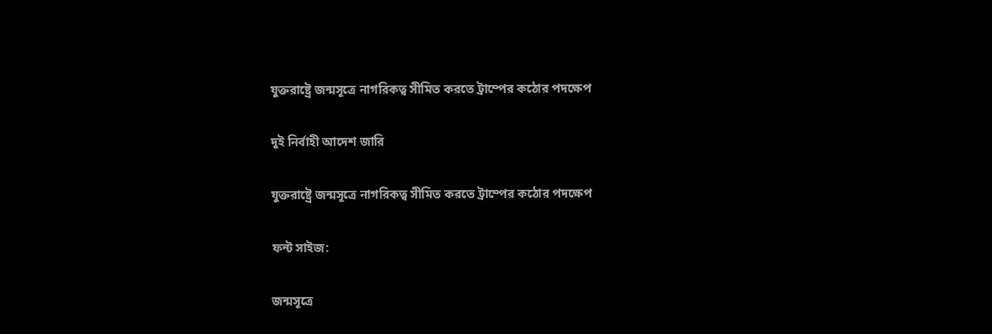যুক্তরাষ্ট্রে জন্মসূত্রে নাগরিকত্ব সীমিত করতে ট্রাম্পের কঠোর পদক্ষেপ

দুই নির্বাহী আদেশ জারি

যুক্তরাষ্ট্রে জন্মসূত্রে নাগরিকত্ব সীমিত করতে ট্রাম্পের কঠোর পদক্ষেপ

ফন্ট সাইজ:

জন্মসূত্রে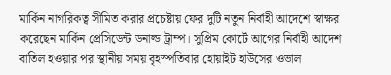মার্কিন নাগরিকত্ব সীমিত করার প্রচেষ্টায় ফের দুটি নতুন নির্বাহী আদেশে স্বাক্ষর করেছেন মার্কিন প্রেসিডেন্ট ডনাল্ড ট্রাম্প। সুপ্রিম কোর্টে আগের নির্বাহী আদেশ বাতিল হওয়ার পর স্থানীয় সময় বৃহস্পতিবার হোয়াইট হাউসের ওভাল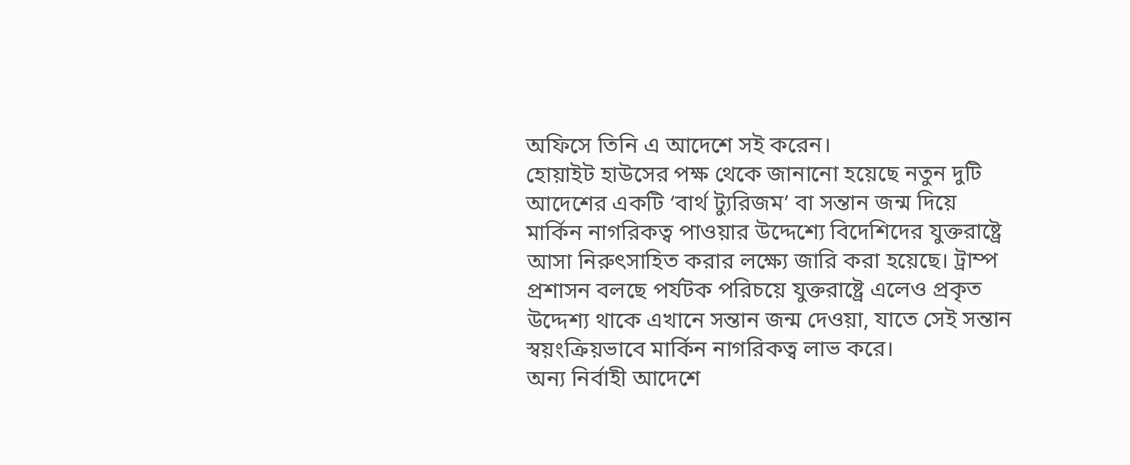অফিসে তিনি এ আদেশে সই করেন।
হোয়াইট হাউসের পক্ষ থেকে জানানো হয়েছে নতুন দুটি আদেশের একটি ‘বার্থ ট্যুরিজম’ বা সন্তান জন্ম দিয়ে মার্কিন নাগরিকত্ব পাওয়ার উদ্দেশ্যে বিদেশিদের যুক্তরাষ্ট্রে আসা নিরুৎসাহিত করার লক্ষ্যে জারি করা হয়েছে। ট্রাম্প প্রশাসন বলছে পর্যটক পরিচয়ে যুক্তরাষ্ট্রে এলেও প্রকৃত উদ্দেশ্য থাকে এখানে সন্তান জন্ম দেওয়া, যাতে সেই সন্তান স্বয়ংক্রিয়ভাবে মার্কিন নাগরিকত্ব লাভ করে।
অন্য নির্বাহী আদেশে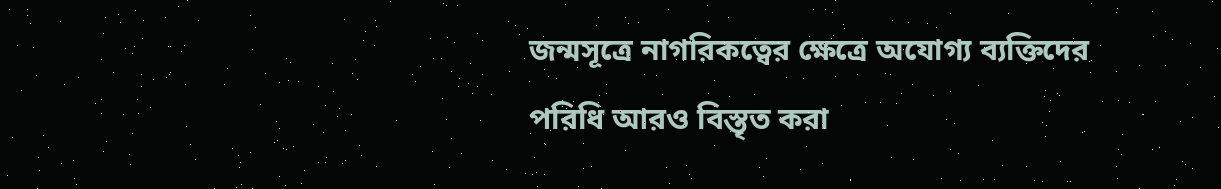জন্মসূত্রে নাগরিকত্বের ক্ষেত্রে অযোগ্য ব্যক্তিদের পরিধি আরও বিস্তৃত করা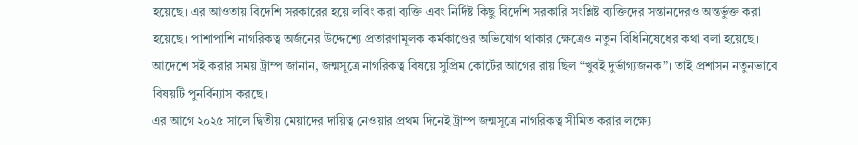হয়েছে। এর আওতায় বিদেশি সরকারের হয়ে লবিং করা ব্যক্তি এবং নির্দিষ্ট কিছু বিদেশি সরকারি সংশ্লিষ্ট ব্যক্তিদের সন্তানদেরও অন্তর্ভুক্ত করা হয়েছে। পাশাপাশি নাগরিকত্ব অর্জনের উদ্দেশ্যে প্রতারণামূলক কর্মকাণ্ডের অভিযোগ থাকার ক্ষেত্রেও নতুন বিধিনিষেধের কথা বলা হয়েছে।
আদেশে সই করার সময় ট্রাম্প জানান, জন্মসূত্রে নাগরিকত্ব বিষয়ে সুপ্রিম কোর্টের আগের রায় ছিল “খুবই দুর্ভাগ্যজনক”। তাই প্রশাসন নতুনভাবে বিষয়টি পুনর্বিন্যাস করছে।
এর আগে ২০২৫ সালে দ্বিতীয় মেয়াদের দায়িত্ব নেওয়ার প্রথম দিনেই ট্রাম্প জন্মসূত্রে নাগরিকত্ব সীমিত করার লক্ষ্যে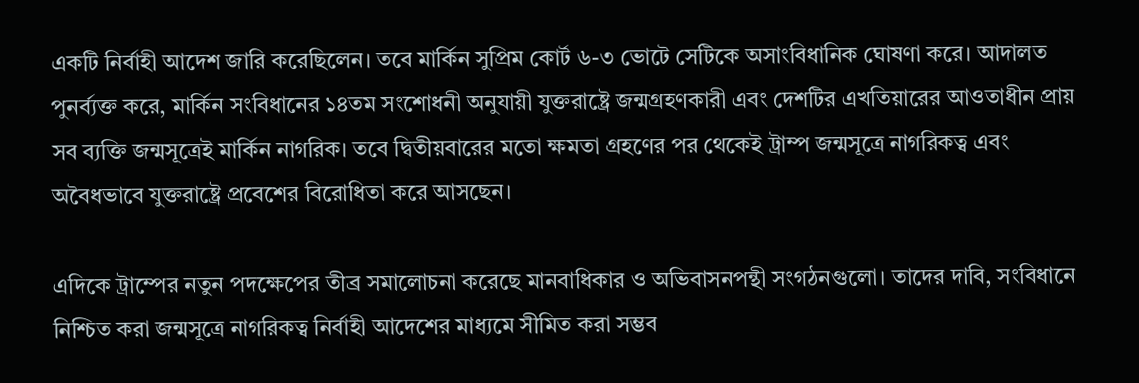একটি নির্বাহী আদেশ জারি করেছিলেন। তবে মার্কিন সুপ্রিম কোর্ট ৬-৩ ভোটে সেটিকে অসাংবিধানিক ঘোষণা করে। আদালত পুনর্ব্যক্ত করে, মার্কিন সংবিধানের ১৪তম সংশোধনী অনুযায়ী যুক্তরাষ্ট্রে জন্মগ্রহণকারী এবং দেশটির এখতিয়ারের আওতাধীন প্রায় সব ব্যক্তি জন্মসূত্রেই মার্কিন নাগরিক। তবে দ্বিতীয়বারের মতো ক্ষমতা গ্রহণের পর থেকেই ট্রাম্প জন্মসূত্রে নাগরিকত্ব এবং অবৈধভাবে যুক্তরাষ্ট্রে প্রবেশের বিরোধিতা করে আসছেন।

এদিকে ট্রাম্পের নতুন পদক্ষেপের তীব্র সমালোচনা করেছে মানবাধিকার ও অভিবাসনপন্থী সংগঠনগুলো। তাদের দাবি, সংবিধানে নিশ্চিত করা জন্মসূত্রে নাগরিকত্ব নির্বাহী আদেশের মাধ্যমে সীমিত করা সম্ভব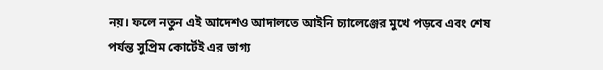নয়। ফলে নতুন এই আদেশও আদালতে আইনি চ্যালেঞ্জের মুখে পড়বে এবং শেষ পর্যন্ত সুপ্রিম কোর্টেই এর ভাগ্য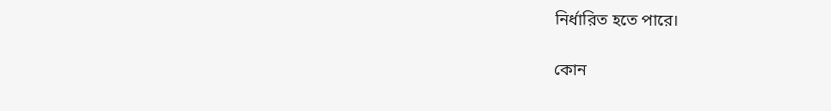নির্ধারিত হতে পারে।

কোন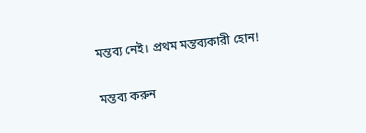মন্তব্য নেই। প্রথম মন্তব্যকারী হোন!

মন্তব্য করুন